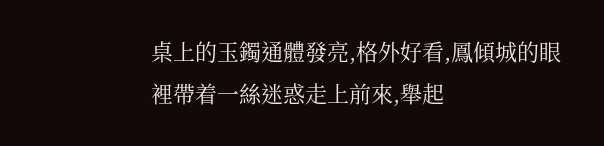桌上的玉鐲通體發亮,格外好看,鳳傾城的眼裡帶着一絲迷惑走上前來,舉起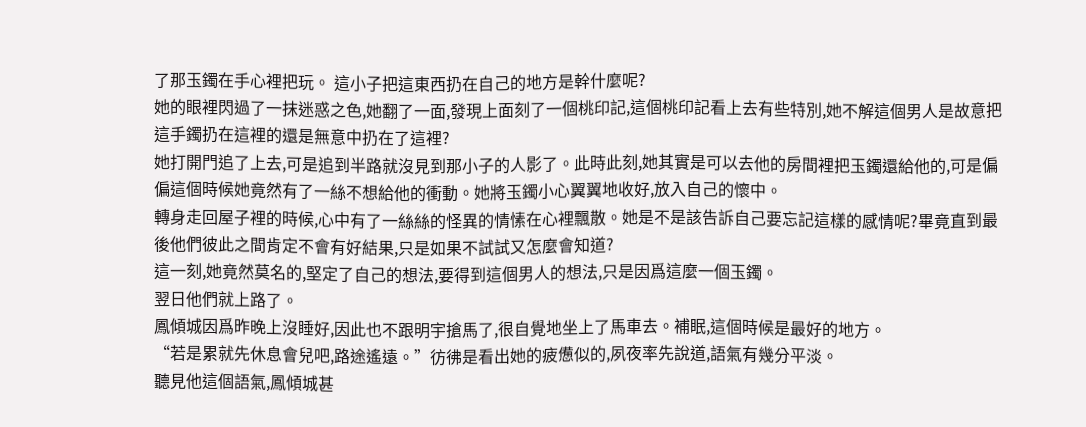了那玉鐲在手心裡把玩。 這小子把這東西扔在自己的地方是幹什麼呢?
她的眼裡閃過了一抹迷惑之色,她翻了一面,發現上面刻了一個桃印記,這個桃印記看上去有些特別,她不解這個男人是故意把這手鐲扔在這裡的還是無意中扔在了這裡?
她打開門追了上去,可是追到半路就沒見到那小子的人影了。此時此刻,她其實是可以去他的房間裡把玉鐲還給他的,可是偏偏這個時候她竟然有了一絲不想給他的衝動。她將玉鐲小心翼翼地收好,放入自己的懷中。
轉身走回屋子裡的時候,心中有了一絲絲的怪異的情愫在心裡飄散。她是不是該告訴自己要忘記這樣的感情呢?畢竟直到最後他們彼此之間肯定不會有好結果,只是如果不試試又怎麼會知道?
這一刻,她竟然莫名的,堅定了自己的想法,要得到這個男人的想法,只是因爲這麼一個玉鐲。
翌日他們就上路了。
鳳傾城因爲昨晚上沒睡好,因此也不跟明宇搶馬了,很自覺地坐上了馬車去。補眠,這個時候是最好的地方。
“若是累就先休息會兒吧,路途遙遠。”彷彿是看出她的疲憊似的,夙夜率先說道,語氣有幾分平淡。
聽見他這個語氣,鳳傾城甚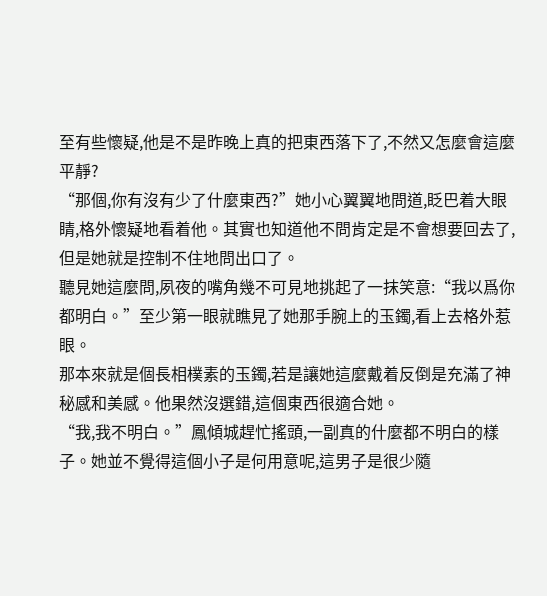至有些懷疑,他是不是昨晚上真的把東西落下了,不然又怎麼會這麼平靜?
“那個,你有沒有少了什麼東西?”她小心翼翼地問道,眨巴着大眼睛,格外懷疑地看着他。其實也知道他不問肯定是不會想要回去了,但是她就是控制不住地問出口了。
聽見她這麼問,夙夜的嘴角幾不可見地挑起了一抹笑意:“我以爲你都明白。”至少第一眼就瞧見了她那手腕上的玉鐲,看上去格外惹眼。
那本來就是個長相樸素的玉鐲,若是讓她這麼戴着反倒是充滿了神秘感和美感。他果然沒選錯,這個東西很適合她。
“我,我不明白。”鳳傾城趕忙搖頭,一副真的什麼都不明白的樣子。她並不覺得這個小子是何用意呢,這男子是很少隨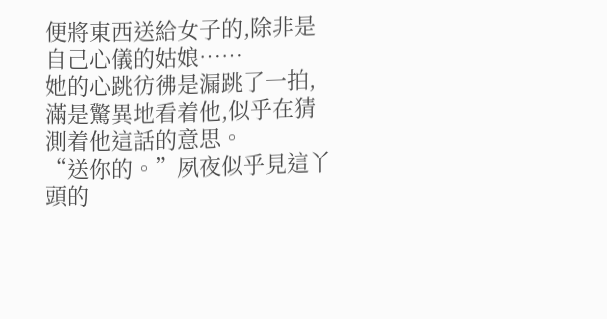便將東西送給女子的,除非是自己心儀的姑娘……
她的心跳彷彿是漏跳了一拍,滿是驚異地看着他,似乎在猜測着他這話的意思。
“送你的。”夙夜似乎見這丫頭的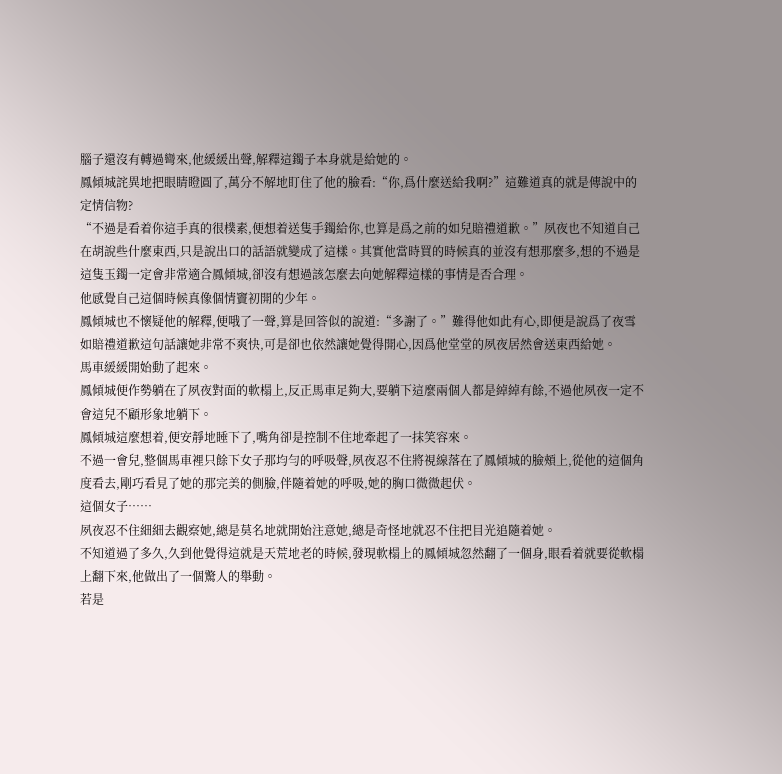腦子還沒有轉過彎來,他緩緩出聲,解釋這鐲子本身就是給她的。
鳳傾城詫異地把眼睛瞪圓了,萬分不解地盯住了他的臉看:“你,爲什麼送給我啊?”這難道真的就是傳說中的定情信物?
“不過是看着你這手真的很樸素,便想着送隻手鐲給你,也算是爲之前的如兒賠禮道歉。”夙夜也不知道自己在胡說些什麼東西,只是說出口的話語就變成了這樣。其實他當時買的時候真的並沒有想那麼多,想的不過是這隻玉鐲一定會非常適合鳳傾城,卻沒有想過該怎麼去向她解釋這樣的事情是否合理。
他感覺自己這個時候真像個情竇初開的少年。
鳳傾城也不懷疑他的解釋,便哦了一聲,算是回答似的說道:“多謝了。”難得他如此有心,即便是說爲了夜雪如賠禮道歉這句話讓她非常不爽快,可是卻也依然讓她覺得開心,因爲他堂堂的夙夜居然會送東西給她。
馬車緩緩開始動了起來。
鳳傾城便作勢躺在了夙夜對面的軟榻上,反正馬車足夠大,要躺下這麼兩個人都是綽綽有餘,不過他夙夜一定不會這兒不顧形象地躺下。
鳳傾城這麼想着,便安靜地睡下了,嘴角卻是控制不住地牽起了一抹笑容來。
不過一會兒,整個馬車裡只餘下女子那均勻的呼吸聲,夙夜忍不住將視線落在了鳳傾城的臉頰上,從他的這個角度看去,剛巧看見了她的那完美的側臉,伴隨着她的呼吸,她的胸口微微起伏。
這個女子……
夙夜忍不住細細去觀察她,總是莫名地就開始注意她,總是奇怪地就忍不住把目光追隨着她。
不知道過了多久,久到他覺得這就是天荒地老的時候,發現軟榻上的鳳傾城忽然翻了一個身,眼看着就要從軟榻上翻下來,他做出了一個驚人的舉動。
若是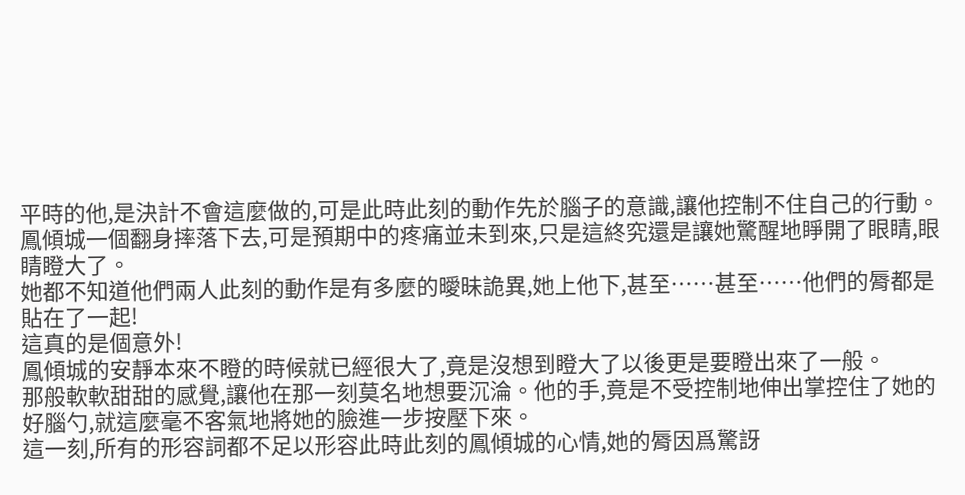平時的他,是決計不會這麼做的,可是此時此刻的動作先於腦子的意識,讓他控制不住自己的行動。
鳳傾城一個翻身摔落下去,可是預期中的疼痛並未到來,只是這終究還是讓她驚醒地睜開了眼睛,眼睛瞪大了。
她都不知道他們兩人此刻的動作是有多麼的曖昧詭異,她上他下,甚至……甚至……他們的脣都是貼在了一起!
這真的是個意外!
鳳傾城的安靜本來不瞪的時候就已經很大了,竟是沒想到瞪大了以後更是要瞪出來了一般。
那般軟軟甜甜的感覺,讓他在那一刻莫名地想要沉淪。他的手,竟是不受控制地伸出掌控住了她的好腦勺,就這麼毫不客氣地將她的臉進一步按壓下來。
這一刻,所有的形容詞都不足以形容此時此刻的鳳傾城的心情,她的脣因爲驚訝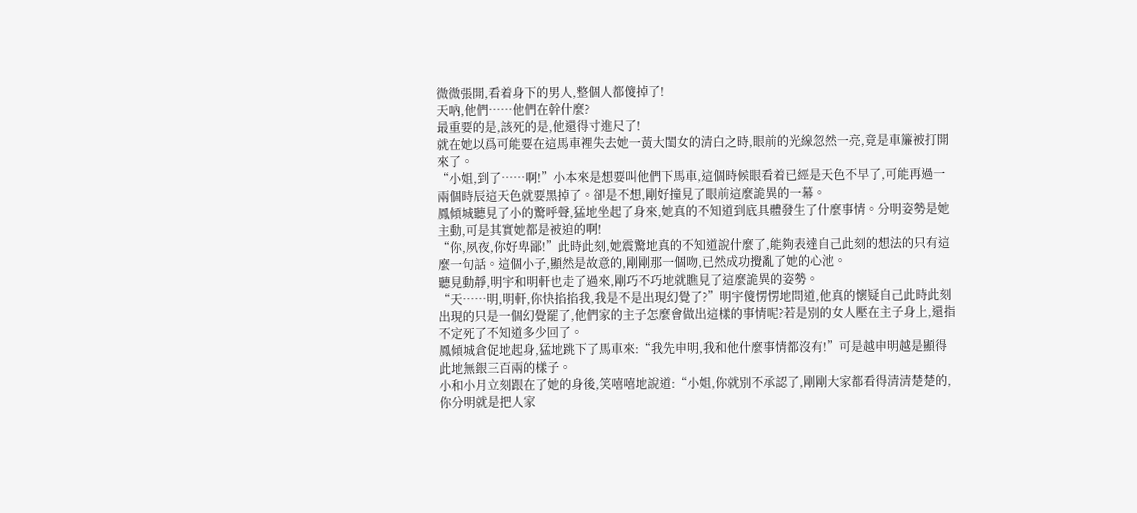微微張開,看着身下的男人,整個人都傻掉了!
天吶,他們……他們在幹什麼?
最重要的是,該死的是,他還得寸進尺了!
就在她以爲可能要在這馬車裡失去她一黃大閨女的清白之時,眼前的光線忽然一亮,竟是車簾被打開來了。
“小姐,到了……啊!”小本來是想要叫他們下馬車,這個時候眼看着已經是天色不早了,可能再過一兩個時辰這天色就要黑掉了。卻是不想,剛好撞見了眼前這麼詭異的一幕。
鳳傾城聽見了小的驚呼聲,猛地坐起了身來,她真的不知道到底具體發生了什麼事情。分明姿勢是她主動,可是其實她都是被迫的啊!
“你,夙夜,你好卑鄙!”此時此刻,她震驚地真的不知道說什麼了,能夠表達自己此刻的想法的只有這麼一句話。這個小子,顯然是故意的,剛剛那一個吻,已然成功攪亂了她的心池。
聽見動靜,明宇和明軒也走了過來,剛巧不巧地就瞧見了這麼詭異的姿勢。
“天……明,明軒,你快掐掐我,我是不是出現幻覺了?”明宇傻愣愣地問道,他真的懷疑自己此時此刻出現的只是一個幻覺罷了,他們家的主子怎麼會做出這樣的事情呢?若是別的女人壓在主子身上,還指不定死了不知道多少回了。
鳳傾城倉促地起身,猛地跳下了馬車來:“我先申明,我和他什麼事情都沒有!”可是越申明越是顯得此地無銀三百兩的樣子。
小和小月立刻跟在了她的身後,笑嘻嘻地說道:“小姐,你就別不承認了,剛剛大家都看得清清楚楚的,你分明就是把人家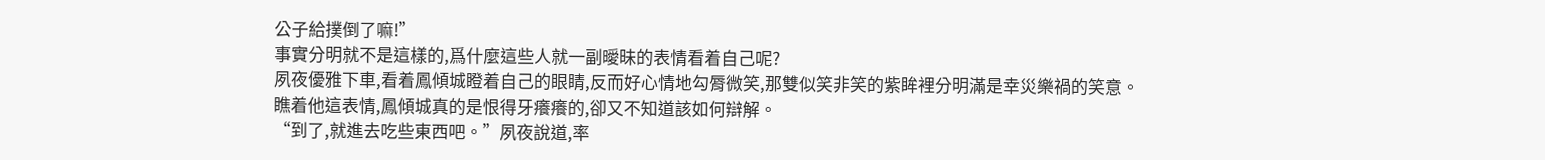公子給撲倒了嘛!”
事實分明就不是這樣的,爲什麼這些人就一副曖昧的表情看着自己呢?
夙夜優雅下車,看着鳳傾城瞪着自己的眼睛,反而好心情地勾脣微笑,那雙似笑非笑的紫眸裡分明滿是幸災樂禍的笑意。
瞧着他這表情,鳳傾城真的是恨得牙癢癢的,卻又不知道該如何辯解。
“到了,就進去吃些東西吧。”夙夜說道,率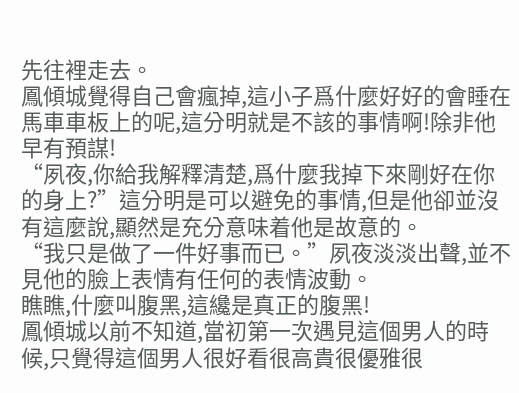先往裡走去。
鳳傾城覺得自己會瘋掉,這小子爲什麼好好的會睡在馬車車板上的呢,這分明就是不該的事情啊!除非他早有預謀!
“夙夜,你給我解釋清楚,爲什麼我掉下來剛好在你的身上?”這分明是可以避免的事情,但是他卻並沒有這麼說,顯然是充分意味着他是故意的。
“我只是做了一件好事而已。”夙夜淡淡出聲,並不見他的臉上表情有任何的表情波動。
瞧瞧,什麼叫腹黑,這纔是真正的腹黑!
鳳傾城以前不知道,當初第一次遇見這個男人的時候,只覺得這個男人很好看很高貴很優雅很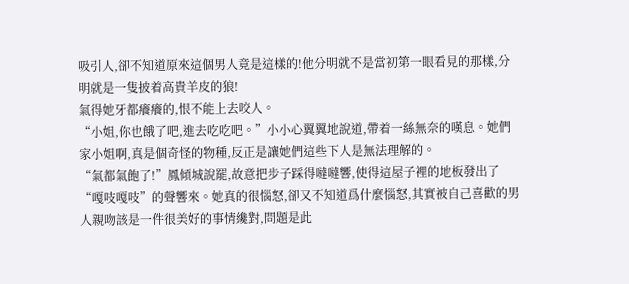吸引人,卻不知道原來這個男人竟是這樣的!他分明就不是當初第一眼看見的那樣,分明就是一隻披着高貴羊皮的狼!
氣得她牙都癢癢的,恨不能上去咬人。
“小姐,你也餓了吧,進去吃吃吧。”小小心翼翼地說道,帶着一絲無奈的嘆息。她們家小姐啊,真是個奇怪的物種,反正是讓她們這些下人是無法理解的。
“氣都氣飽了!”鳳傾城說罷,故意把步子踩得噠噠響,使得這屋子裡的地板發出了“嘎吱嘎吱”的聲響來。她真的很惱怒,卻又不知道爲什麼惱怒,其實被自己喜歡的男人親吻該是一件很美好的事情纔對,問題是此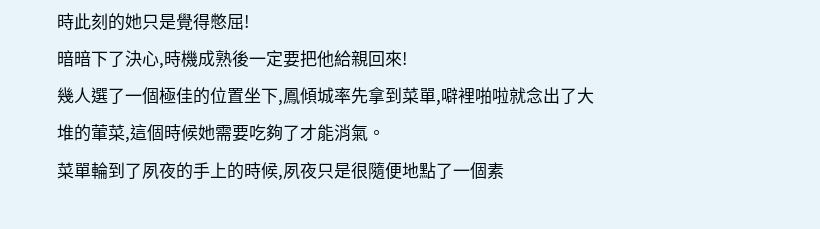時此刻的她只是覺得憋屈!
暗暗下了決心,時機成熟後一定要把他給親回來!
幾人選了一個極佳的位置坐下,鳳傾城率先拿到菜單,噼裡啪啦就念出了大堆的葷菜,這個時候她需要吃夠了才能消氣。
菜單輪到了夙夜的手上的時候,夙夜只是很隨便地點了一個素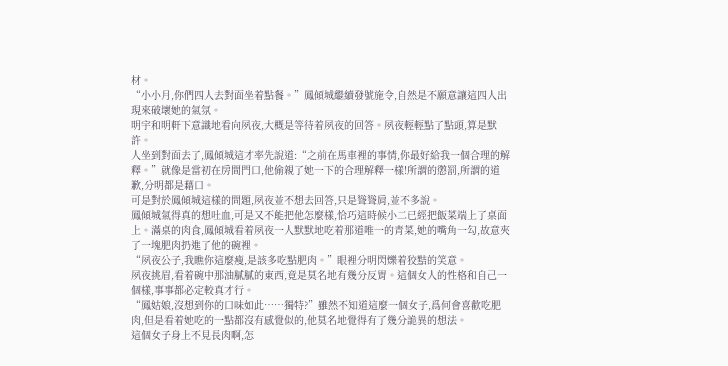材。
“小小月,你們四人去對面坐着點餐。”鳳傾城繼續發號施令,自然是不願意讓這四人出現來破壞她的氣氛。
明宇和明軒下意識地看向夙夜,大概是等待着夙夜的回答。夙夜輕輕點了點頭,算是默許。
人坐到對面去了,鳳傾城這才率先說道:“之前在馬車裡的事情,你最好給我一個合理的解釋。”就像是當初在房間門口,他偷親了她一下的合理解釋一樣!所謂的懲罰,所謂的道歉,分明都是藉口。
可是對於鳳傾城這樣的問題,夙夜並不想去回答,只是聳聳肩,並不多說。
鳳傾城氣得真的想吐血,可是又不能把他怎麼樣,恰巧這時候小二已經把飯菜端上了桌面上。滿桌的肉食,鳳傾城看着夙夜一人默默地吃着那道唯一的青菜,她的嘴角一勾,故意夾了一塊肥肉扔進了他的碗裡。
“夙夜公子,我瞧你這麼瘦,是該多吃點肥肉。”眼裡分明閃爍着狡黠的笑意。
夙夜挑眉,看着碗中那油膩膩的東西,竟是莫名地有幾分反胃。這個女人的性格和自己一個樣,事事都必定較真才行。
“鳳姑娘,沒想到你的口味如此……獨特?”雖然不知道這麼一個女子,爲何會喜歡吃肥肉,但是看着她吃的一點都沒有感覺似的,他莫名地覺得有了幾分詭異的想法。
這個女子身上不見長肉啊,怎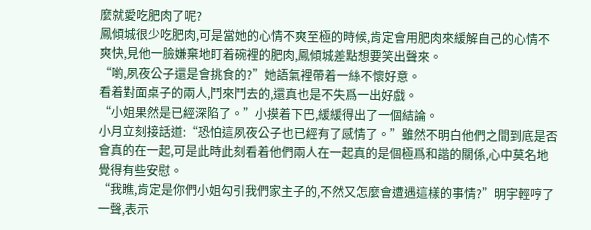麼就愛吃肥肉了呢?
鳳傾城很少吃肥肉,可是當她的心情不爽至極的時候,肯定會用肥肉來緩解自己的心情不爽快,見他一臉嫌棄地盯着碗裡的肥肉,鳳傾城差點想要笑出聲來。
“喲,夙夜公子還是會挑食的?”她語氣裡帶着一絲不懷好意。
看着對面桌子的兩人,鬥來鬥去的,還真也是不失爲一出好戲。
“小姐果然是已經深陷了。”小摸着下巴,緩緩得出了一個結論。
小月立刻接話道:“恐怕這夙夜公子也已經有了感情了。”雖然不明白他們之間到底是否會真的在一起,可是此時此刻看着他們兩人在一起真的是個極爲和諧的關係,心中莫名地覺得有些安慰。
“我瞧,肯定是你們小姐勾引我們家主子的,不然又怎麼會遭遇這樣的事情?”明宇輕哼了一聲,表示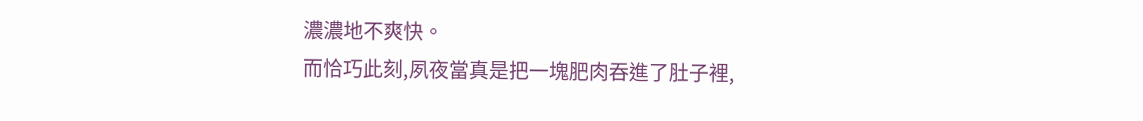濃濃地不爽快。
而恰巧此刻,夙夜當真是把一塊肥肉吞進了肚子裡,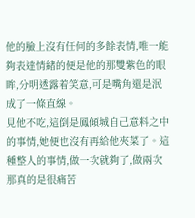他的臉上沒有任何的多餘表情,唯一能夠表達情緒的便是他的那雙紫色的眼眸,分明透露着笑意,可是嘴角還是泯成了一條直線。
見他不吃,這倒是鳳傾城自己意料之中的事情,她便也沒有再給他夾菜了。這種整人的事情,做一次就夠了,做兩次那真的是很痛苦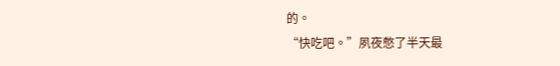的。
“快吃吧。”夙夜憋了半天最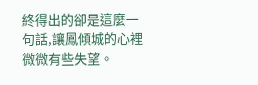終得出的卻是這麼一句話,讓鳳傾城的心裡微微有些失望。